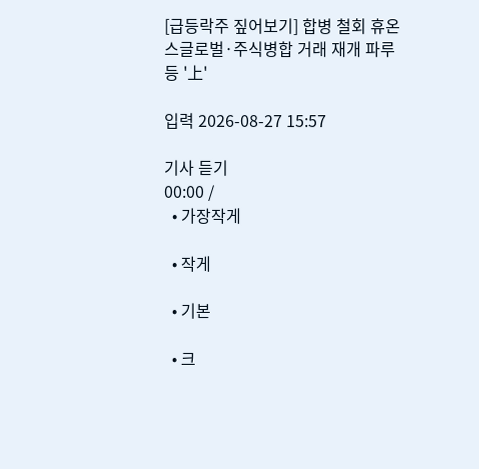[급등락주 짚어보기] 합병 철회 휴온스글로벌·주식병합 거래 재개 파루 등 '上'

입력 2026-08-27 15:57

기사 듣기
00:00 /
  • 가장작게

  • 작게

  • 기본

  • 크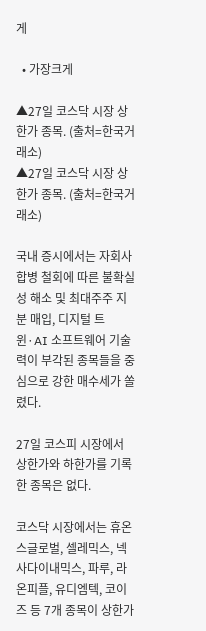게

  • 가장크게

▲27일 코스닥 시장 상한가 종목. (출처=한국거래소)
▲27일 코스닥 시장 상한가 종목. (출처=한국거래소)

국내 증시에서는 자회사 합병 철회에 따른 불확실성 해소 및 최대주주 지분 매입, 디지털 트윈·AI 소프트웨어 기술력이 부각된 종목들을 중심으로 강한 매수세가 쏠렸다.

27일 코스피 시장에서 상한가와 하한가를 기록한 종목은 없다.

코스닥 시장에서는 휴온스글로벌, 셀레믹스, 넥사다이내믹스, 파루, 라온피플, 유디엠텍, 코이즈 등 7개 종목이 상한가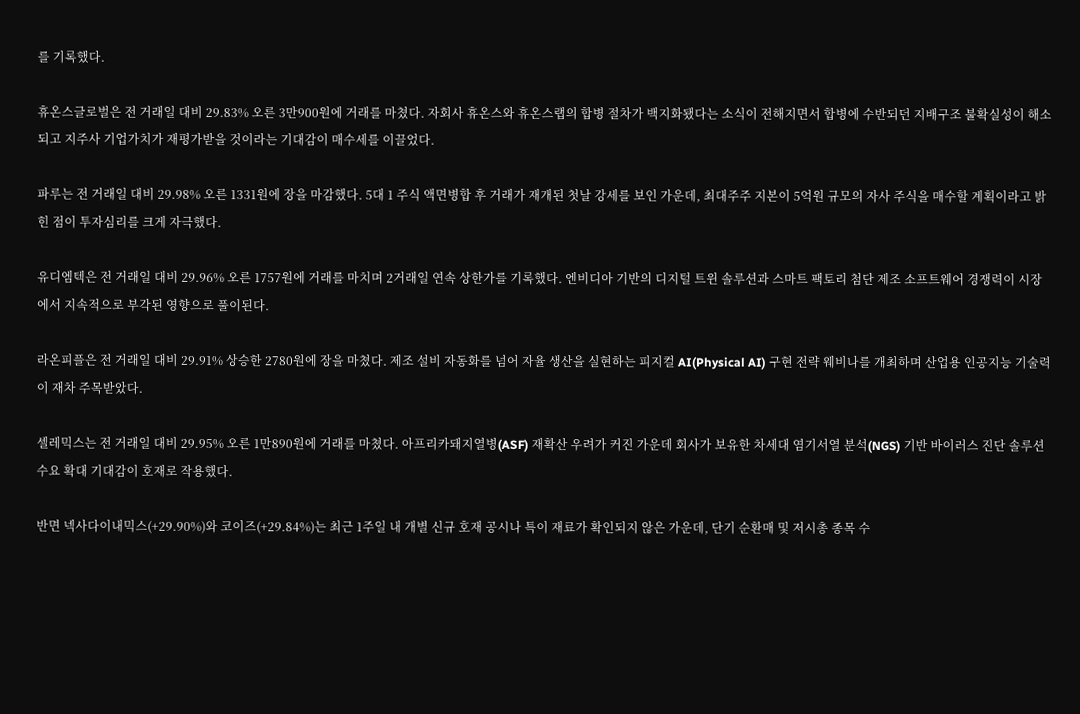를 기록했다.

휴온스글로벌은 전 거래일 대비 29.83% 오른 3만900원에 거래를 마쳤다. 자회사 휴온스와 휴온스랩의 합병 절차가 백지화됐다는 소식이 전해지면서 합병에 수반되던 지배구조 불확실성이 해소되고 지주사 기업가치가 재평가받을 것이라는 기대감이 매수세를 이끌었다.

파루는 전 거래일 대비 29.98% 오른 1331원에 장을 마감했다. 5대 1 주식 액면병합 후 거래가 재개된 첫날 강세를 보인 가운데, 최대주주 지본이 5억원 규모의 자사 주식을 매수할 계획이라고 밝힌 점이 투자심리를 크게 자극했다.

유디엠텍은 전 거래일 대비 29.96% 오른 1757원에 거래를 마치며 2거래일 연속 상한가를 기록했다. 엔비디아 기반의 디지털 트윈 솔루션과 스마트 팩토리 첨단 제조 소프트웨어 경쟁력이 시장에서 지속적으로 부각된 영향으로 풀이된다.

라온피플은 전 거래일 대비 29.91% 상승한 2780원에 장을 마쳤다. 제조 설비 자동화를 넘어 자율 생산을 실현하는 피지컬 AI(Physical AI) 구현 전략 웨비나를 개최하며 산업용 인공지능 기술력이 재차 주목받았다.

셀레믹스는 전 거래일 대비 29.95% 오른 1만890원에 거래를 마쳤다. 아프리카돼지열병(ASF) 재확산 우려가 커진 가운데 회사가 보유한 차세대 염기서열 분석(NGS) 기반 바이러스 진단 솔루션 수요 확대 기대감이 호재로 작용했다.

반면 넥사다이내믹스(+29.90%)와 코이즈(+29.84%)는 최근 1주일 내 개별 신규 호재 공시나 특이 재료가 확인되지 않은 가운데, 단기 순환매 및 저시총 종목 수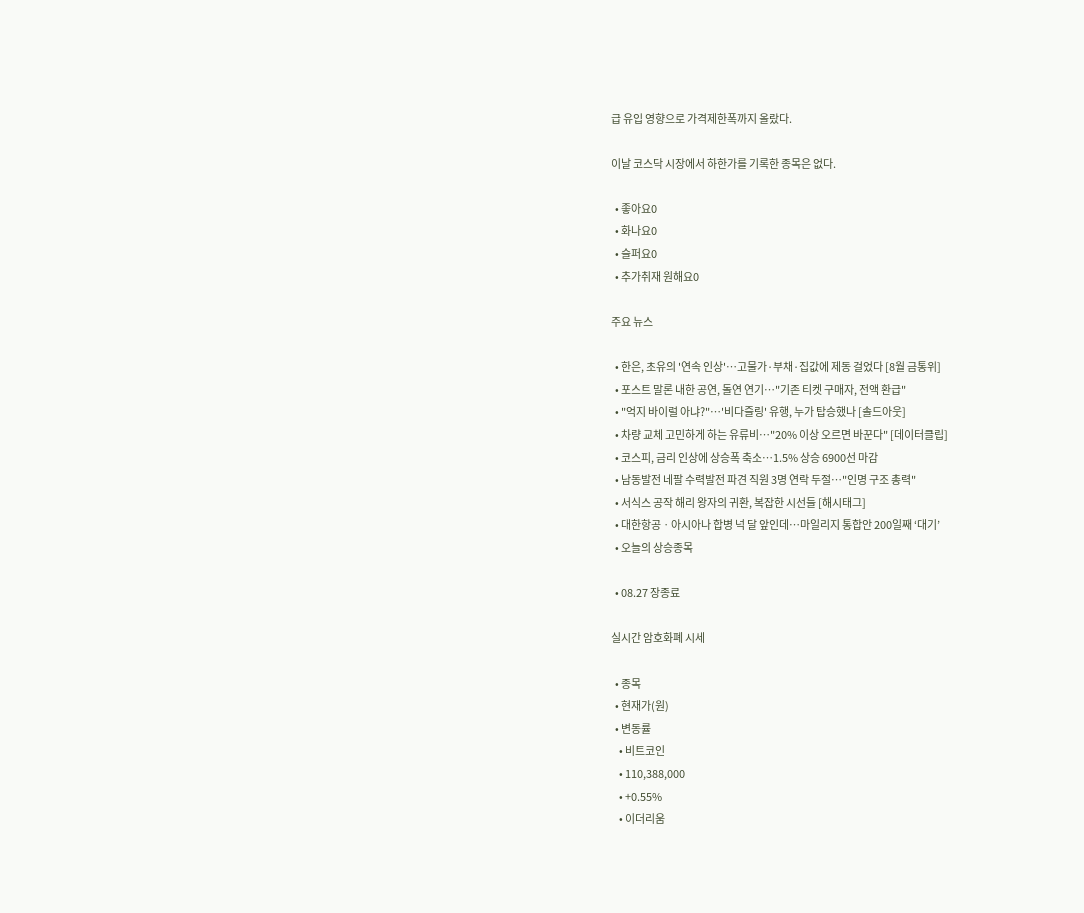급 유입 영향으로 가격제한폭까지 올랐다.

이날 코스닥 시장에서 하한가를 기록한 종목은 없다.

  • 좋아요0
  • 화나요0
  • 슬퍼요0
  • 추가취재 원해요0

주요 뉴스

  • 한은, 초유의 '연속 인상'⋯고물가·부채·집값에 제동 걸었다 [8월 금통위]
  • 포스트 말론 내한 공연, 돌연 연기⋯"기존 티켓 구매자, 전액 환급"
  • "억지 바이럴 아냐?"⋯'비다즐링' 유행, 누가 탑승했나 [솔드아웃]
  • 차량 교체 고민하게 하는 유류비…"20% 이상 오르면 바꾼다" [데이터클립]
  • 코스피, 금리 인상에 상승폭 축소…1.5% 상승 6900선 마감
  • 남동발전 네팔 수력발전 파견 직원 3명 연락 두절⋯"인명 구조 총력"
  • 서식스 공작 해리 왕자의 귀환, 복잡한 시선들 [해시태그]
  • 대한항공ㆍ아시아나 합병 넉 달 앞인데⋯마일리지 통합안 200일째 ‘대기’
  • 오늘의 상승종목

  • 08.27 장종료

실시간 암호화폐 시세

  • 종목
  • 현재가(원)
  • 변동률
    • 비트코인
    • 110,388,000
    • +0.55%
    • 이더리움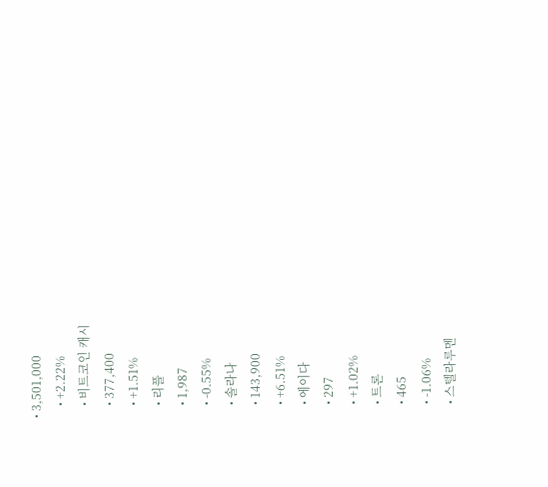• 3,501,000
    • +2.22%
    • 비트코인 캐시
    • 377,400
    • +1.51%
    • 리플
    • 1,987
    • -0.55%
    • 솔라나
    • 143,900
    • +6.51%
    • 에이다
    • 297
    • +1.02%
    • 트론
    • 465
    • -1.06%
    • 스텔라루멘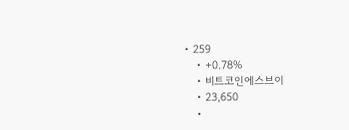• 259
    • +0.78%
    • 비트코인에스브이
    • 23,650
    •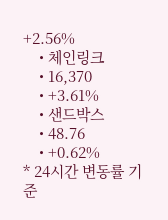+2.56%
    • 체인링크
    • 16,370
    • +3.61%
    • 샌드박스
    • 48.76
    • +0.62%
* 24시간 변동률 기준